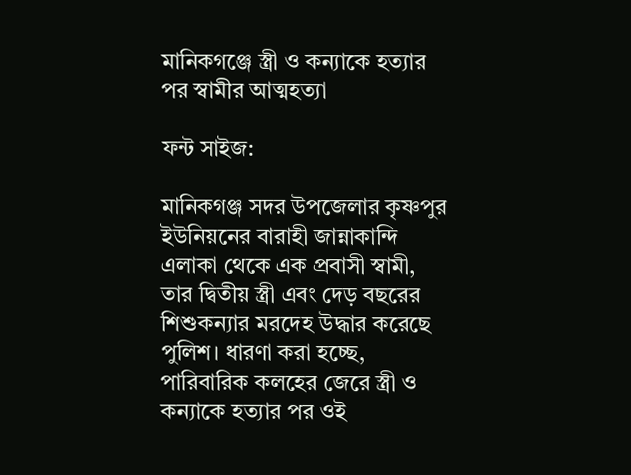মানিকগঞ্জে স্ত্রী ও কন্যাকে হত্যার পর স্বামীর আত্মহত্যা

ফন্ট সাইজ:

মানিকগঞ্জ সদর উপজেলার কৃষ্ণপুর ইউনিয়নের বারাহী জান্নাকান্দি এলাকা থেকে এক প্রবাসী স্বামী, তার দ্বিতীয় স্ত্রী এবং দেড় বছরের শিশুকন্যার মরদেহ উদ্ধার করেছে পুলিশ। ধারণা করা হচ্ছে, পারিবারিক কলহের জেরে স্ত্রী ও কন্যাকে হত্যার পর ওই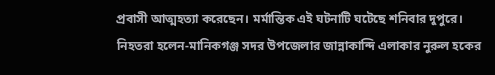প্রবাসী আত্মহত্যা করেছেন। মর্মান্তিক এই ঘটনাটি ঘটেছে শনিবার দুপুরে। নিহতরা হলেন-মানিকগঞ্জ সদর উপজেলার জান্নাকান্দি এলাকার নুরুল হকের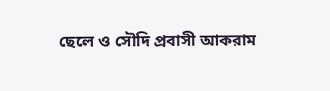ছেলে ও সৌদি প্রবাসী আকরাম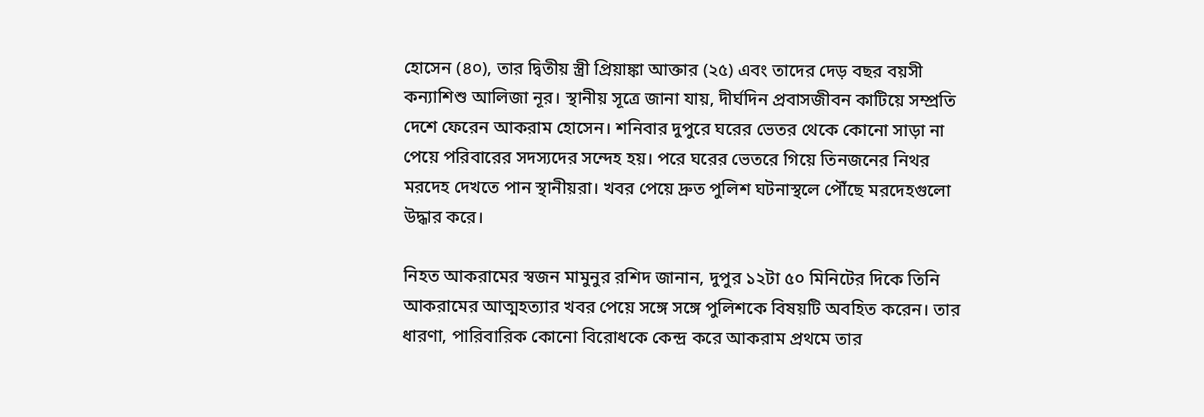হোসেন (৪০), তার দ্বিতীয় স্ত্রী প্রিয়াঙ্কা আক্তার (২৫) এবং তাদের দেড় বছর বয়সী কন্যাশিশু আলিজা নূর। স্থানীয় সূত্রে জানা যায়, দীর্ঘদিন প্রবাসজীবন কাটিয়ে সম্প্রতি দেশে ফেরেন আকরাম হোসেন। শনিবার দুপুরে ঘরের ভেতর থেকে কোনো সাড়া না পেয়ে পরিবারের সদস্যদের সন্দেহ হয়। পরে ঘরের ভেতরে গিয়ে তিনজনের নিথর মরদেহ দেখতে পান স্থানীয়রা। খবর পেয়ে দ্রুত পুলিশ ঘটনাস্থলে পৌঁছে মরদেহগুলো উদ্ধার করে।

নিহত আকরামের স্বজন মামুনুর রশিদ জানান, দুপুর ১২টা ৫০ মিনিটের দিকে তিনি আকরামের আত্মহত্যার খবর পেয়ে সঙ্গে সঙ্গে পুলিশকে বিষয়টি অবহিত করেন। তার ধারণা, পারিবারিক কোনো বিরোধকে কেন্দ্র করে আকরাম প্রথমে তার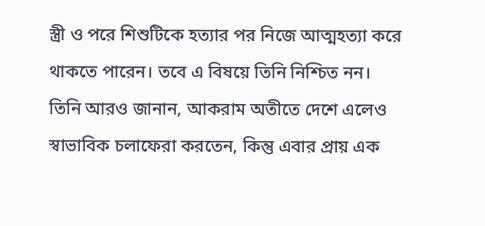স্ত্রী ও পরে শিশুটিকে হত্যার পর নিজে আত্মহত্যা করে থাকতে পারেন। তবে এ বিষয়ে তিনি নিশ্চিত নন।
তিনি আরও জানান, আকরাম অতীতে দেশে এলেও স্বাভাবিক চলাফেরা করতেন, কিন্তু এবার প্রায় এক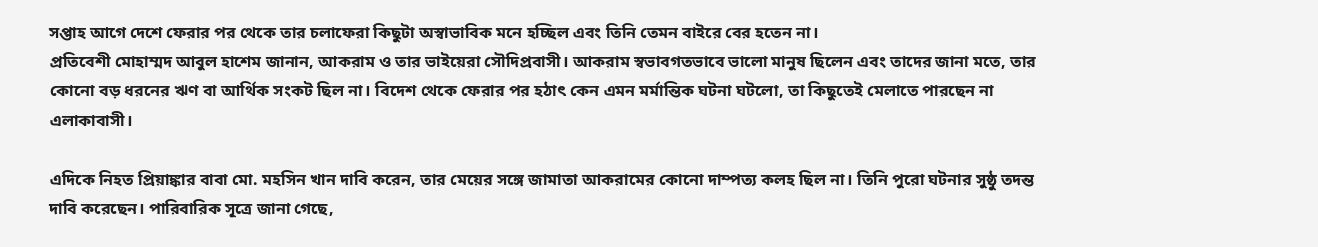সপ্তাহ আগে দেশে ফেরার পর থেকে তার চলাফেরা কিছুটা অস্বাভাবিক মনে হচ্ছিল এবং তিনি তেমন বাইরে বের হতেন না।
প্রতিবেশী মোহাম্মদ আবুল হাশেম জানান, আকরাম ও তার ভাইয়েরা সৌদিপ্রবাসী। আকরাম স্বভাবগতভাবে ভালো মানুষ ছিলেন এবং তাদের জানা মতে, তার কোনো বড় ধরনের ঋণ বা আর্থিক সংকট ছিল না। বিদেশ থেকে ফেরার পর হঠাৎ কেন এমন মর্মান্তিক ঘটনা ঘটলো, তা কিছুতেই মেলাতে পারছেন না এলাকাবাসী।

এদিকে নিহত প্রিয়াঙ্কার বাবা মো. মহসিন খান দাবি করেন, তার মেয়ের সঙ্গে জামাতা আকরামের কোনো দাম্পত্য কলহ ছিল না। তিনি পুরো ঘটনার সুষ্ঠু তদন্ত দাবি করেছেন। পারিবারিক সূত্রে জানা গেছে,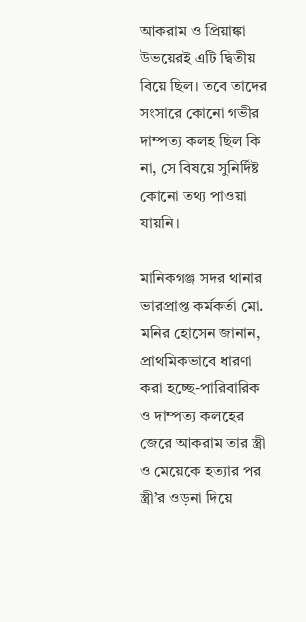আকরাম ও প্রিয়াঙ্কা উভয়েরই এটি দ্বিতীয় বিয়ে ছিল। তবে তাদের সংসারে কোনো গভীর দাম্পত্য কলহ ছিল কি না, সে বিষয়ে সুনির্দিষ্ট কোনো তথ্য পাওয়া যায়নি।

মানিকগঞ্জ সদর থানার ভারপ্রাপ্ত কর্মকর্তা মো. মনির হোসেন জানান, প্রাথমিকভাবে ধারণা করা হচ্ছে-পারিবারিক ও দাম্পত্য কলহের জেরে আকরাম তার স্ত্রী ও মেয়েকে হত্যার পর স্ত্রী’র ওড়না দিয়ে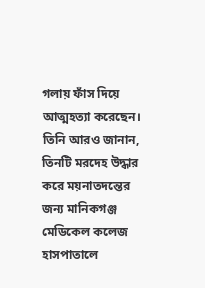গলায় ফাঁস দিয়ে আত্মহত্যা করেছেন।
তিনি আরও জানান, তিনটি মরদেহ উদ্ধার করে ময়নাতদন্তের জন্য মানিকগঞ্জ মেডিকেল কলেজ হাসপাতালে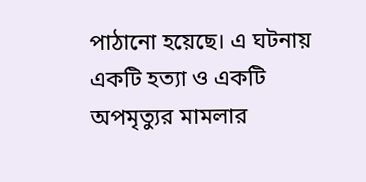পাঠানো হয়েছে। এ ঘটনায় একটি হত্যা ও একটি অপমৃত্যুর মামলার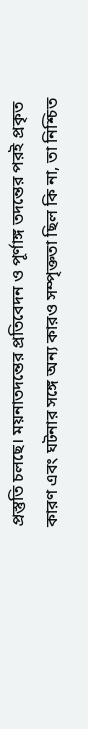প্রস্তুতি চলছে। ময়নাতদন্তের প্রতিবেদন ও পূর্ণাঙ্গ তদন্তের পরই প্রকৃত কারণ এবং ঘটনার সঙ্গে অন্য কারও সম্পৃক্ততা ছিল কি না, তা নিশ্চিত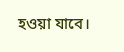হওয়া যাবে।